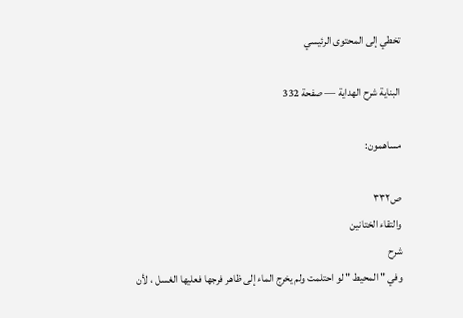تخطي إلى المحتوى الرئيسي

البناية شرح الهداية — صفحة 332

مساهمون:

ص٣٣٢
والتقاء الختانين
شرح
وفي " المحيط " لو احتلمت ولم يخرج الماء إلى ظاهر فرجها فعليها الغسل ، لأن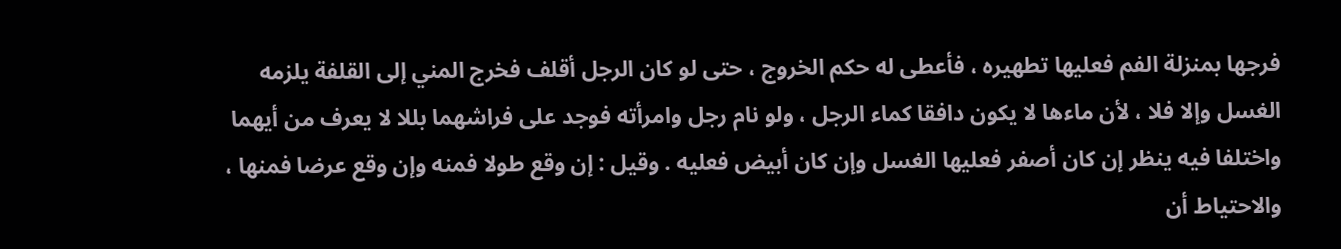فرجها بمنزلة الفم فعليها تطهيره ، فأعطى له حكم الخروج ، حتى لو كان الرجل أقلف فخرج المني إلى القلفة يلزمه الغسل وإلا فلا ، لأن ماءها لا يكون دافقا كماء الرجل ، ولو نام رجل وامرأته فوجد على فراشهما بللا لا يعرف من أيهما واختلفا فيه ينظر إن كان أصفر فعليها الغسل وإن كان أبيض فعليه . وقيل : إن وقع طولا فمنه وإن وقع عرضا فمنها ، والاحتياط أن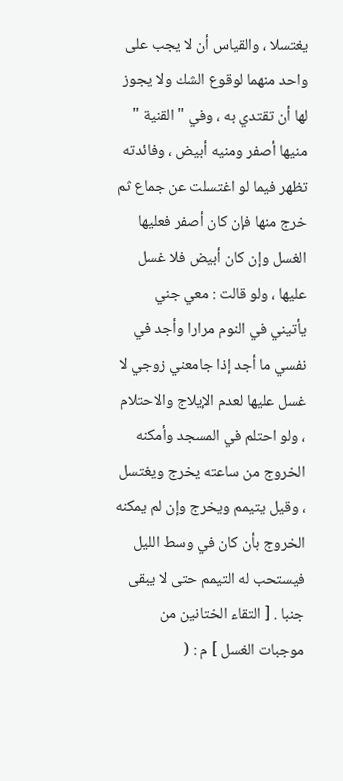يغتسلا ، والقياس أن لا يجب على واحد منهما لوقوع الشك ولا يجوز لها أن تقتدي به ، وفي " القنية " منيها أصفر ومنيه أبيض ، وفائدته تظهر فيما لو اغتسلت عن جماع ثم خرج منها فإن كان أصفر فعليها الغسل وإن كان أبيض فلا غسل عليها ، ولو قالت : معي جني يأتيني في النوم مرارا وأجد في نفسي ما أجد إذا جامعني زوجي لا غسل عليها لعدم الإيلاج والاحتلام ، ولو احتلم في المسجد وأمكنه الخروج من ساعته يخرج ويغتسل ، وقيل يتيمم ويخرج وإن لم يمكنه الخروج بأن كان في وسط الليل فيستحب له التيمم حتى لا يبقى جنبا . [ التقاء الختانين من موجبات الغسل ] م : (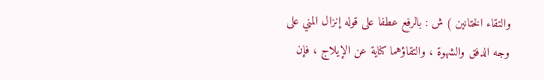والتقاء الختانين ) ش : بالرفع عطفا على قوله إنزال المني على وجه الدفق والشهوة ، والتقاؤهما كناية عن الإيلاج ، فإن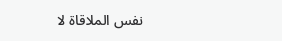نفس الملاقاة لا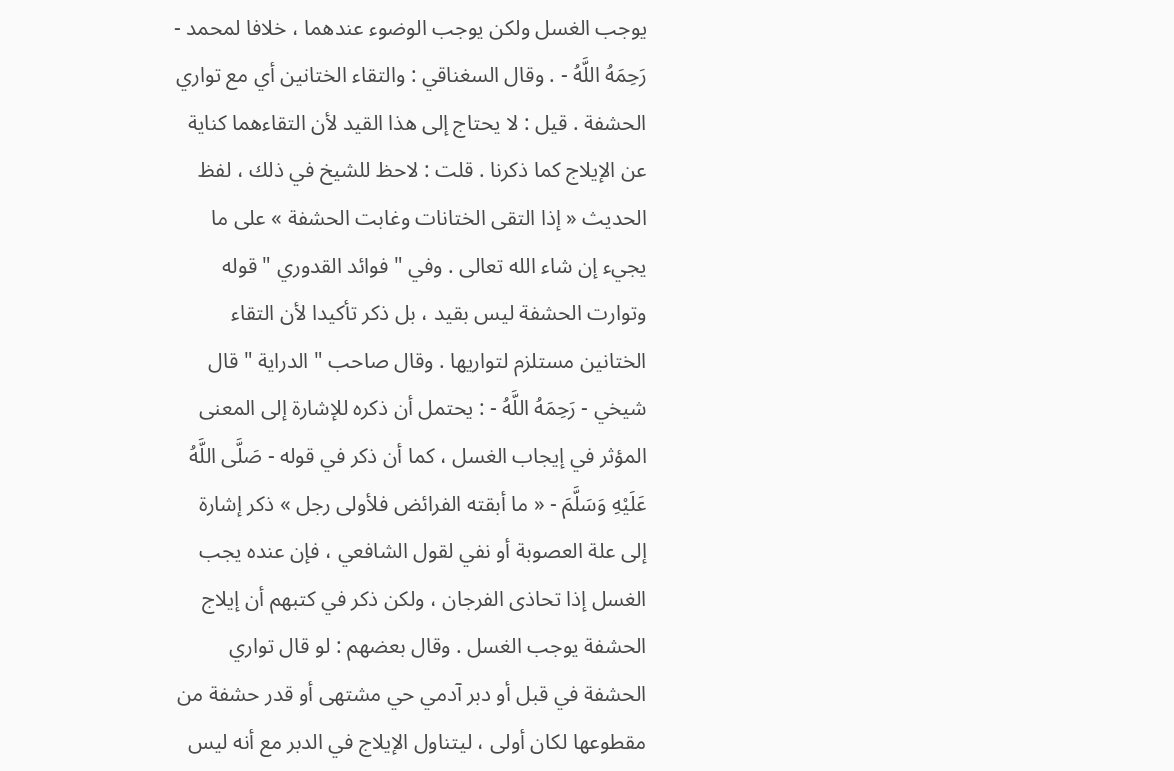يوجب الغسل ولكن يوجب الوضوء عندهما ، خلافا لمحمد - رَحِمَهُ اللَّهُ - . وقال السغناقي : والتقاء الختانين أي مع تواري الحشفة . قيل : لا يحتاج إلى هذا القيد لأن التقاءهما كناية عن الإيلاج كما ذكرنا . قلت : لاحظ للشيخ في ذلك ، لفظ الحديث « إذا التقى الختانات وغابت الحشفة » على ما يجيء إن شاء الله تعالى . وفي " فوائد القدوري " قوله وتوارت الحشفة ليس بقيد ، بل ذكر تأكيدا لأن التقاء الختانين مستلزم لتواريها . وقال صاحب " الدراية " قال شيخي - رَحِمَهُ اللَّهُ - : يحتمل أن ذكره للإشارة إلى المعنى المؤثر في إيجاب الغسل ، كما أن ذكر في قوله - صَلَّى اللَّهُ عَلَيْهِ وَسَلَّمَ - « ما أبقته الفرائض فلأولى رجل » ذكر إشارة إلى علة العصوبة أو نفي لقول الشافعي ، فإن عنده يجب الغسل إذا تحاذى الفرجان ، ولكن ذكر في كتبهم أن إيلاج الحشفة يوجب الغسل . وقال بعضهم : لو قال تواري الحشفة في قبل أو دبر آدمي حي مشتهى أو قدر حشفة من مقطوعها لكان أولى ، ليتناول الإيلاج في الدبر مع أنه ليس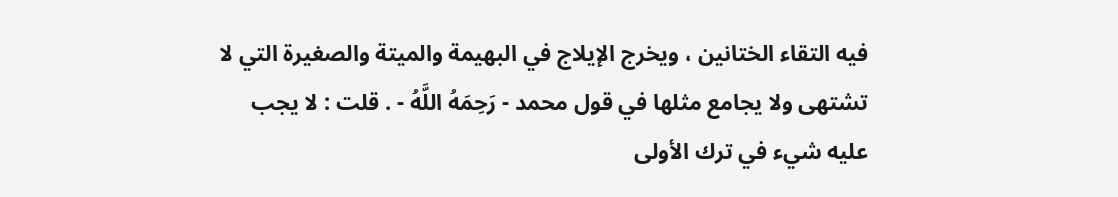فيه التقاء الختانين ، ويخرج الإيلاج في البهيمة والميتة والصغيرة التي لا تشتهى ولا يجامع مثلها في قول محمد - رَحِمَهُ اللَّهُ - . قلت : لا يجب عليه شيء في ترك الأولى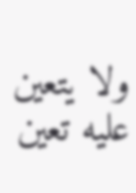ولا يتعين عليه تعين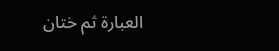العبارة ثم ختان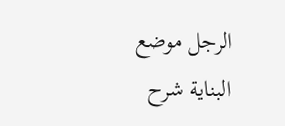الرجل موضع
البناية شرح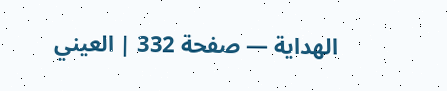الهداية — صفحة 332 | العيني